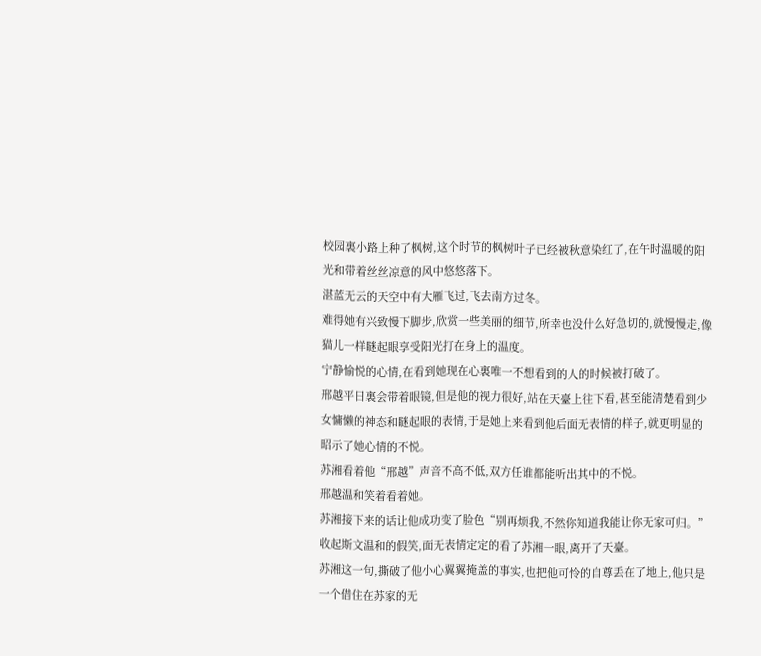校园裏小路上种了枫树,这个时节的枫树叶子已经被秋意染红了,在午时温暖的阳光和带着丝丝凉意的风中悠悠落下。
湛蓝无云的天空中有大雁飞过,飞去南方过冬。
难得她有兴致慢下脚步,欣赏一些美丽的细节,所幸也没什么好急切的,就慢慢走,像猫儿一样瞇起眼享受阳光打在身上的温度。
宁静愉悦的心情,在看到她现在心裏唯一不想看到的人的时候被打破了。
邢越平日裏会带着眼镜,但是他的视力很好,站在天臺上往下看,甚至能清楚看到少女慵懒的神态和瞇起眼的表情,于是她上来看到他后面无表情的样子,就更明显的昭示了她心情的不悦。
苏湘看着他“邢越”声音不高不低,双方任谁都能听出其中的不悦。
邢越温和笑着看着她。
苏湘接下来的话让他成功变了脸色“别再烦我,不然你知道我能让你无家可归。”
收起斯文温和的假笑,面无表情定定的看了苏湘一眼,离开了天臺。
苏湘这一句,撕破了他小心翼翼掩盖的事实,也把他可怜的自尊丢在了地上,他只是一个借住在苏家的无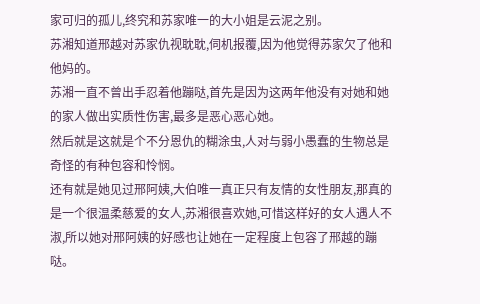家可归的孤儿,终究和苏家唯一的大小姐是云泥之别。
苏湘知道邢越对苏家仇视耽耽,伺机报覆,因为他觉得苏家欠了他和他妈的。
苏湘一直不曾出手忍着他蹦哒,首先是因为这两年他没有对她和她的家人做出实质性伤害,最多是恶心恶心她。
然后就是这就是个不分恩仇的糊涂虫,人对与弱小愚蠢的生物总是奇怪的有种包容和怜悯。
还有就是她见过邢阿姨,大伯唯一真正只有友情的女性朋友,那真的是一个很温柔慈爱的女人,苏湘很喜欢她,可惜这样好的女人遇人不淑,所以她对邢阿姨的好感也让她在一定程度上包容了邢越的蹦哒。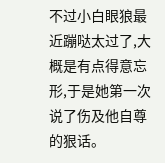不过小白眼狼最近蹦哒太过了,大概是有点得意忘形,于是她第一次说了伤及他自尊的狠话。